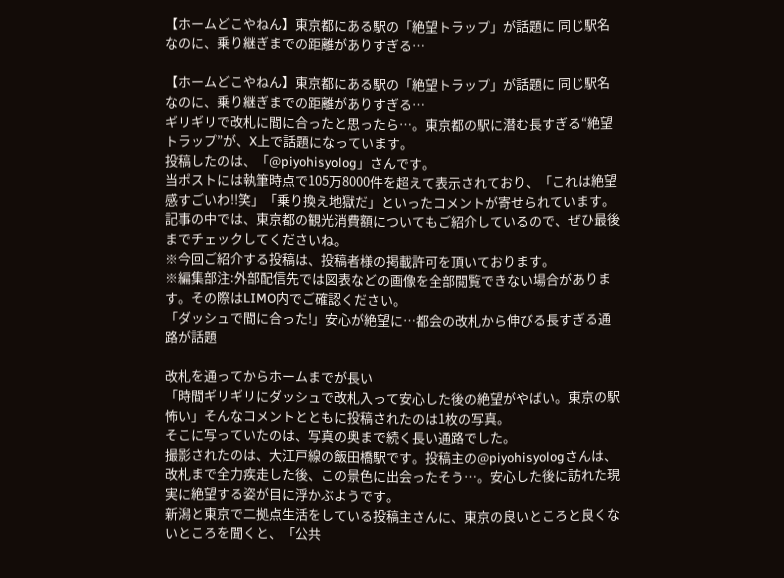【ホームどこやねん】東京都にある駅の「絶望トラップ」が話題に 同じ駅名なのに、乗り継ぎまでの距離がありすぎる…

【ホームどこやねん】東京都にある駅の「絶望トラップ」が話題に 同じ駅名なのに、乗り継ぎまでの距離がありすぎる…
ギリギリで改札に間に合ったと思ったら…。東京都の駅に潜む長すぎる“絶望トラップ”が、X上で話題になっています。
投稿したのは、「@piyohisyolog」さんです。
当ポストには執筆時点で105万8000件を超えて表示されており、「これは絶望感すごいわ!!笑」「乗り換え地獄だ」といったコメントが寄せられています。
記事の中では、東京都の観光消費額についてもご紹介しているので、ぜひ最後までチェックしてくださいね。
※今回ご紹介する投稿は、投稿者様の掲載許可を頂いております。
※編集部注:外部配信先では図表などの画像を全部閲覧できない場合があります。その際はLIMO内でご確認ください。
「ダッシュで間に合った!」安心が絶望に…都会の改札から伸びる長すぎる通路が話題

改札を通ってからホームまでが長い
「時間ギリギリにダッシュで改札入って安心した後の絶望がやばい。東京の駅怖い」そんなコメントとともに投稿されたのは1枚の写真。
そこに写っていたのは、写真の奥まで続く長い通路でした。
撮影されたのは、大江戸線の飯田橋駅です。投稿主の@piyohisyologさんは、改札まで全力疾走した後、この景色に出会ったそう…。安心した後に訪れた現実に絶望する姿が目に浮かぶようです。
新潟と東京で二拠点生活をしている投稿主さんに、東京の良いところと良くないところを聞くと、「公共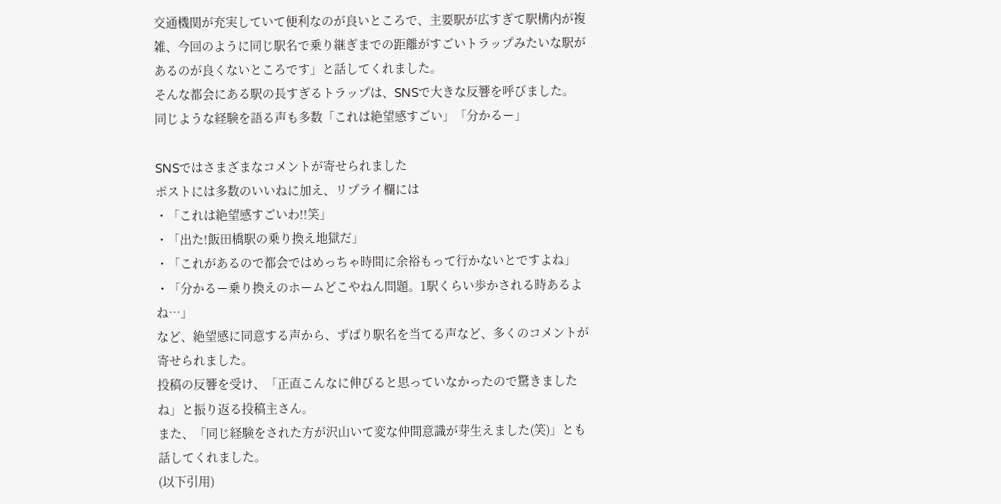交通機関が充実していて便利なのが良いところで、主要駅が広すぎて駅構内が複雑、今回のように同じ駅名で乗り継ぎまでの距離がすごいトラップみたいな駅があるのが良くないところです」と話してくれました。
そんな都会にある駅の長すぎるトラップは、SNSで大きな反響を呼びました。
同じような経験を語る声も多数「これは絶望感すごい」「分かるー」

SNSではさまざまなコメントが寄せられました
ポストには多数のいいねに加え、リプライ欄には
・「これは絶望感すごいわ!!笑」
・「出た!飯田橋駅の乗り換え地獄だ」
・「これがあるので都会ではめっちゃ時間に余裕もって行かないとですよね」
・「分かるー乗り換えのホームどこやねん問題。1駅くらい歩かされる時あるよね…」
など、絶望感に同意する声から、ずばり駅名を当てる声など、多くのコメントが寄せられました。
投稿の反響を受け、「正直こんなに伸びると思っていなかったので驚きましたね」と振り返る投稿主さん。
また、「同じ経験をされた方が沢山いて変な仲間意識が芽生えました(笑)」とも話してくれました。
(以下引用)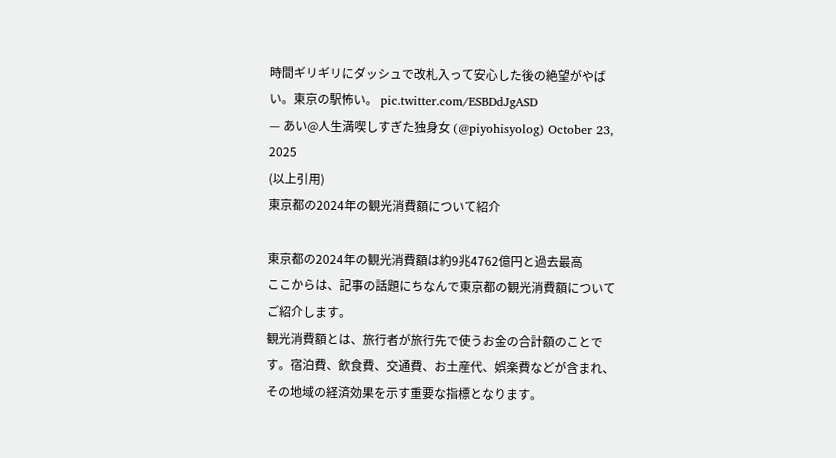時間ギリギリにダッシュで改札入って安心した後の絶望がやばい。東京の駅怖い。 pic.twitter.com/ESBDdJgASD
— あい@人生満喫しすぎた独身女 (@piyohisyolog) October 23, 2025
(以上引用)
東京都の2024年の観光消費額について紹介

東京都の2024年の観光消費額は約9兆4762億円と過去最高
ここからは、記事の話題にちなんで東京都の観光消費額についてご紹介します。
観光消費額とは、旅行者が旅行先で使うお金の合計額のことです。宿泊費、飲食費、交通費、お土産代、娯楽費などが含まれ、その地域の経済効果を示す重要な指標となります。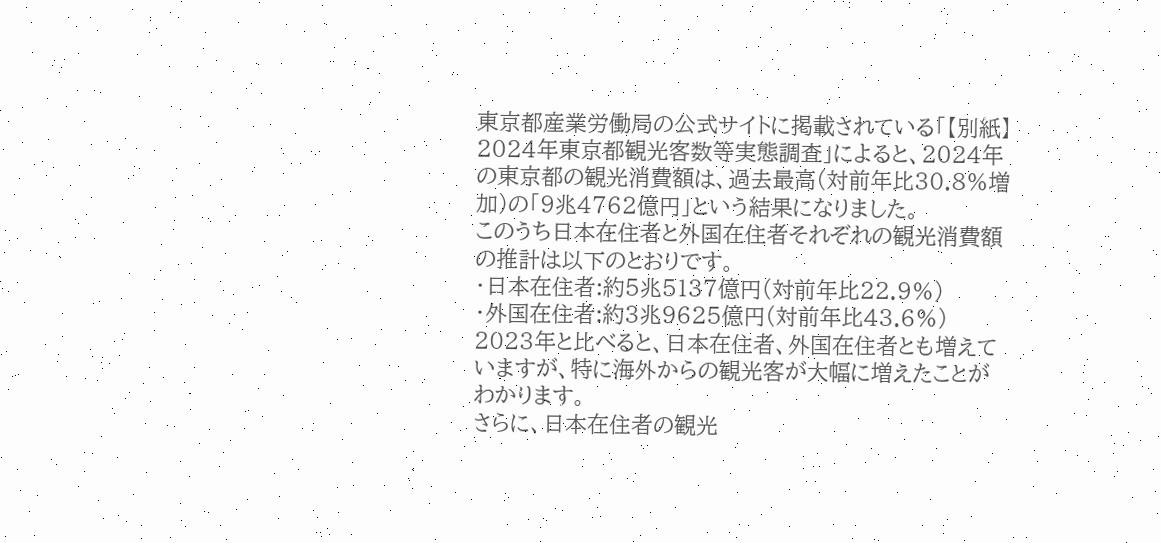東京都産業労働局の公式サイトに掲載されている「【別紙】2024年東京都観光客数等実態調査」によると、2024年の東京都の観光消費額は、過去最高(対前年比30.8%増加)の「9兆4762億円」という結果になりました。
このうち日本在住者と外国在住者それぞれの観光消費額の推計は以下のとおりです。
・日本在住者:約5兆5137億円(対前年比22.9%)
・外国在住者:約3兆9625億円(対前年比43.6%)
2023年と比べると、日本在住者、外国在住者とも増えていますが、特に海外からの観光客が大幅に増えたことがわかります。
さらに、日本在住者の観光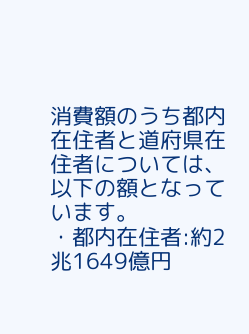消費額のうち都内在住者と道府県在住者については、以下の額となっています。
・都内在住者:約2兆1649億円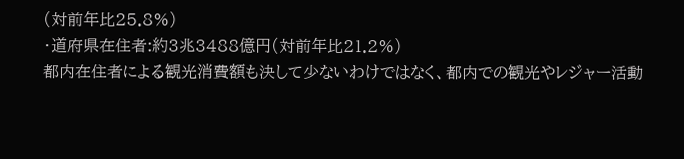(対前年比25.8%)
・道府県在住者:約3兆3488億円(対前年比21.2%)
都内在住者による観光消費額も決して少ないわけではなく、都内での観光やレジャー活動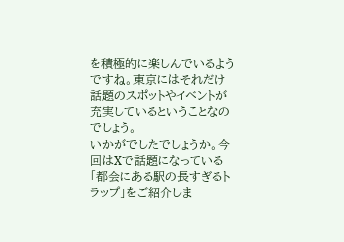を積極的に楽しんでいるようですね。東京にはそれだけ話題のスポットやイベントが充実しているということなのでしょう。
いかがでしたでしょうか。今回はXで話題になっている「都会にある駅の長すぎるトラップ」をご紹介しま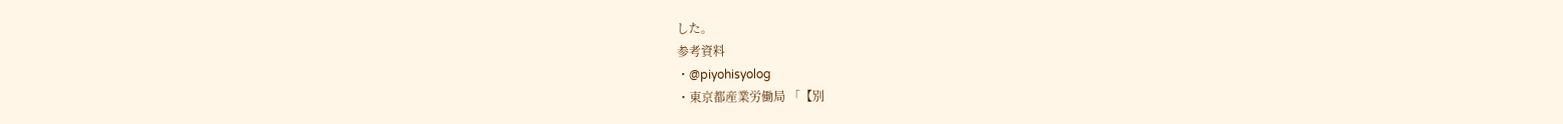した。
参考資料
・@piyohisyolog
・東京都産業労働局 「【別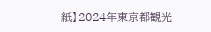紙】2024年東京都観光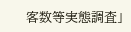客数等実態調査」